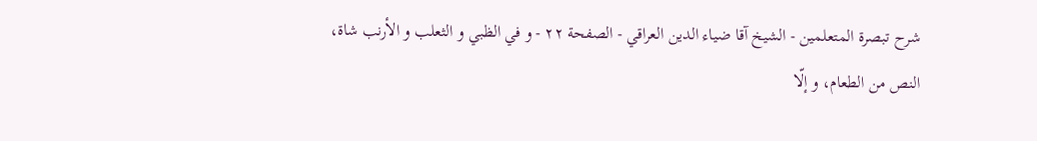شرح تبصرة المتعلمين - الشيخ آقا ضياء الدين العراقي - الصفحة ٢٢ - و في الظبي و الثعلب و الأرنب شاة،
النص من الطعام، و إلّا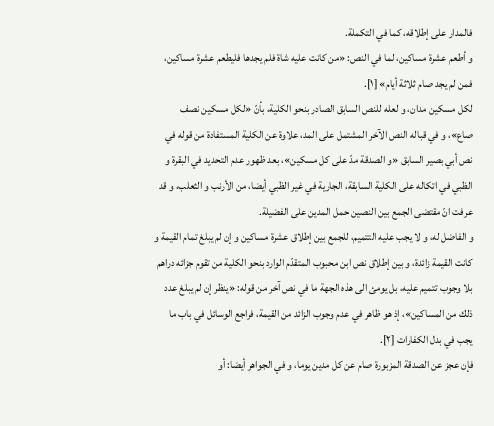فالمدار على إطلاقه، كما في التكملة.
و أطعم عشرة مساكين، لما في النص: «من كانت عليه شاة فلم يجدها فليطعم عشرة مساكين، فمن لم يجد صام ثلاثة أيام» [١].
لكل مسكين مدان، و لعله للنص السابق الصادر بنحو الكلية، بأنّ «لكل مسكين نصف صاع»، و في قباله النص الآخر المشتمل على المد، علاوة عن الكلية المستفادة من قوله في نص أبي بصير السابق «و الصدقة مدّ على كل مسكين»، بعد ظهور عدم التحديد في البقرة و الظبي في اتكاله على الكلية السابقة، الجارية في غير الظبي أيضا، من الأرنب و الثعلب، و قد عرفت انّ مقتضى الجمع بين النصين حمل المدين على الفضيلة.
و الفاضل له، و لا يجب عليه التتميم، للجمع بين إطلاق عشرة مساكين و إن لم يبلغ تمام القيمة و كانت القيمة زائدة، و بين إطلاق نص ابن محبوب المتقدّم الوارد بنحو الكلية من تقوم جزائه دراهم بلا وجوب تتميم عليه، بل يومئ الى هذه الجهة ما في نص آخر من قوله: «ينظر إن لم يبلغ عدد ذلك من المساكين»، إذ هو ظاهر في عدم وجوب الزائد من القيمة، فراجع الوسائل في باب ما يجب في بدل الكفارات [٢].
فإن عجز عن الصدقة المزبورة صام عن كل مدين يوما، و في الجواهر أيضا: أو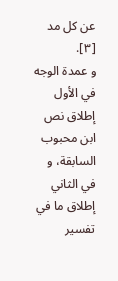عن كل مد [٣].
و عمدة الوجه في الأول إطلاق نص ابن محبوب السابقة، و في الثاني إطلاق ما في تفسير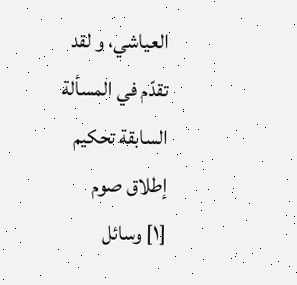العياشي، و لقد تقدّم في المسألة السابقة تحكيم إطلاق صوم
[١] وسائل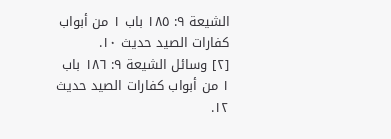الشيعة ٩: ١٨٥ باب ١ من أبواب كفارات الصيد حديث ١٠.
[٢] وسائل الشيعة ٩: ١٨٦ باب ١ من أبواب كفارات الصيد حديث ١٢.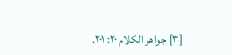[٣] جواهر الكلام ٢٠: ٢٠١.